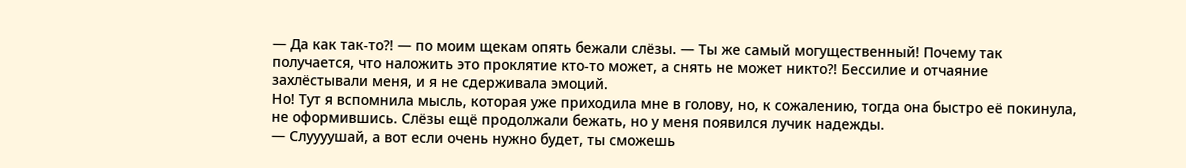— Да как так-то?! — по моим щекам опять бежали слёзы. — Ты же самый могущественный! Почему так получается, что наложить это проклятие кто-то может, а снять не может никто?! Бессилие и отчаяние захлёстывали меня, и я не сдерживала эмоций.
Но! Тут я вспомнила мысль, которая уже приходила мне в голову, но, к сожалению, тогда она быстро её покинула, не оформившись. Слёзы ещё продолжали бежать, но у меня появился лучик надежды.
— Слуууушай, а вот если очень нужно будет, ты сможешь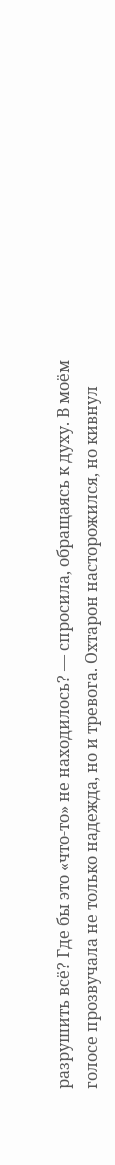разрушить всё? Где бы это «что-то» не находилось? — спросила, обращаясь к духу. В моём голосе прозвучала не только надежда, но и тревога. Охтарон насторожился, но кивнул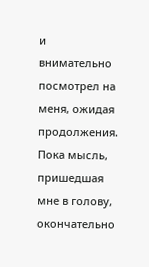и внимательно посмотрел на меня, ожидая продолжения. Пока мысль, пришедшая мне в голову, окончательно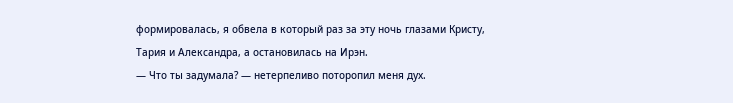формировалась, я обвела в который раз за эту ночь глазами Кристу, Тария и Александра, а остановилась на Ирэн.
— Что ты задумала? — нетерпеливо поторопил меня дух.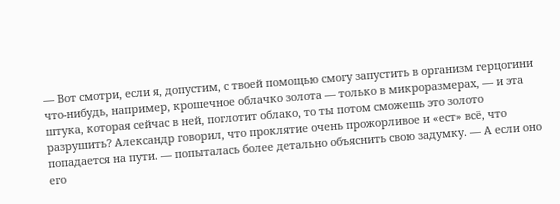— Вот смотри, если я, допустим, с твоей помощью смогу запустить в организм герцогини что-нибудь, например, крошечное облачко золота — только в микроразмерах, — и эта штука, которая сейчас в ней, поглотит облако, то ты потом сможешь это золото разрушить? Александр говорил, что проклятие очень прожорливое и «ест» всё, что попадается на пути. — попыталась более детально объяснить свою задумку. — А если оно его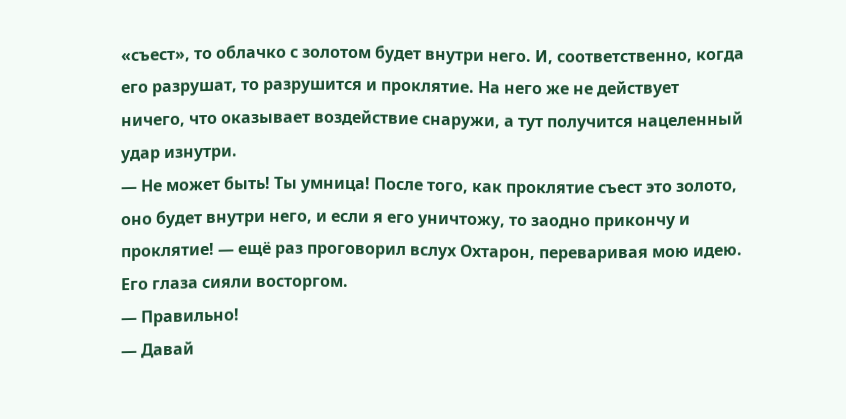«съест», то облачко с золотом будет внутри него. И, соответственно, когда его разрушат, то разрушится и проклятие. На него же не действует ничего, что оказывает воздействие снаружи, а тут получится нацеленный удар изнутри.
— Не может быть! Ты умница! После того, как проклятие съест это золото, оно будет внутри него, и если я его уничтожу, то заодно прикончу и проклятие! — ещё раз проговорил вслух Охтарон, переваривая мою идею. Его глаза сияли восторгом.
— Правильно!
— Давай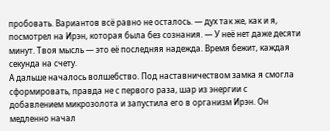пробовать. Вариантов всё равно не осталось. — дух так же, как и я, посмотрел на Ирэн, которая была без сознания. — У неё нет даже десяти минут. Твоя мысль — это её последняя надежда. Время бежит, каждая секунда на счету.
А дальше началось волшебство. Под наставничеством замка я смогла сформировать, правда не с первого раза, шар из энергии с добавлением микрозолота и запустила его в организм Ирэн. Он медленно начал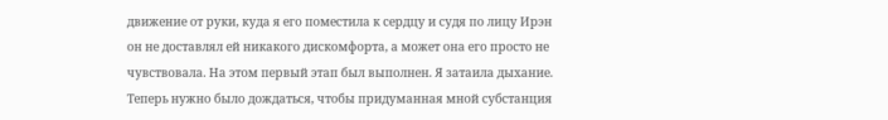движение от руки, куда я его поместила к сердцу и судя по лицу Ирэн он не доставлял ей никакого дискомфорта, а может она его просто не чувствовала. На этом первый этап был выполнен. Я затаила дыхание. Теперь нужно было дождаться, чтобы придуманная мной субстанция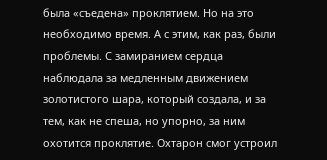была «съедена» проклятием. Но на это необходимо время. А с этим, как раз, были проблемы. С замиранием сердца наблюдала за медленным движением золотистого шара, который создала, и за тем, как не спеша, но упорно, за ним охотится проклятие. Охтарон смог устроил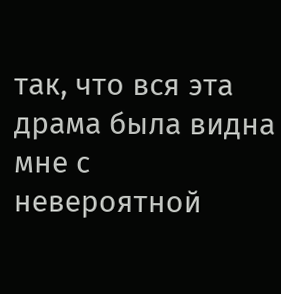так, что вся эта драма была видна мне с невероятной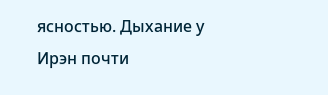ясностью. Дыхание у Ирэн почти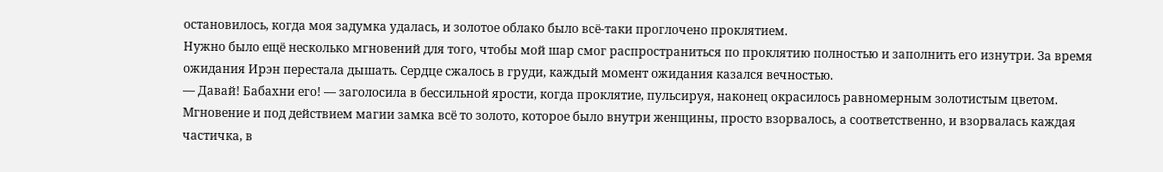остановилось, когда моя задумка удалась, и золотое облако было всё-таки проглочено проклятием.
Нужно было ещё несколько мгновений для того, чтобы мой шар смог распространиться по проклятию полностью и заполнить его изнутри. За время ожидания Ирэн перестала дышать. Сердце сжалось в груди, каждый момент ожидания казался вечностью.
— Давай! Бабахни его! — заголосила в бессильной ярости, когда проклятие, пульсируя, наконец окрасилось равномерным золотистым цветом.
Мгновение и под действием магии замка всё то золото, которое было внутри женщины, просто взорвалось, а соответственно, и взорвалась каждая частичка, в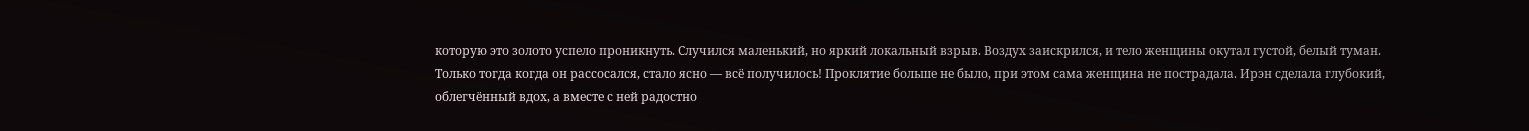которую это золото успело проникнуть. Случился маленький, но яркий локальный взрыв. Воздух заискрился, и тело женщины окутал густой, белый туман. Только тогда когда он рассосался, стало ясно — всё получилось! Проклятие больше не было, при этом сама женщина не пострадала. Ирэн сделала глубокий, облегчённый вдох, а вместе с ней радостно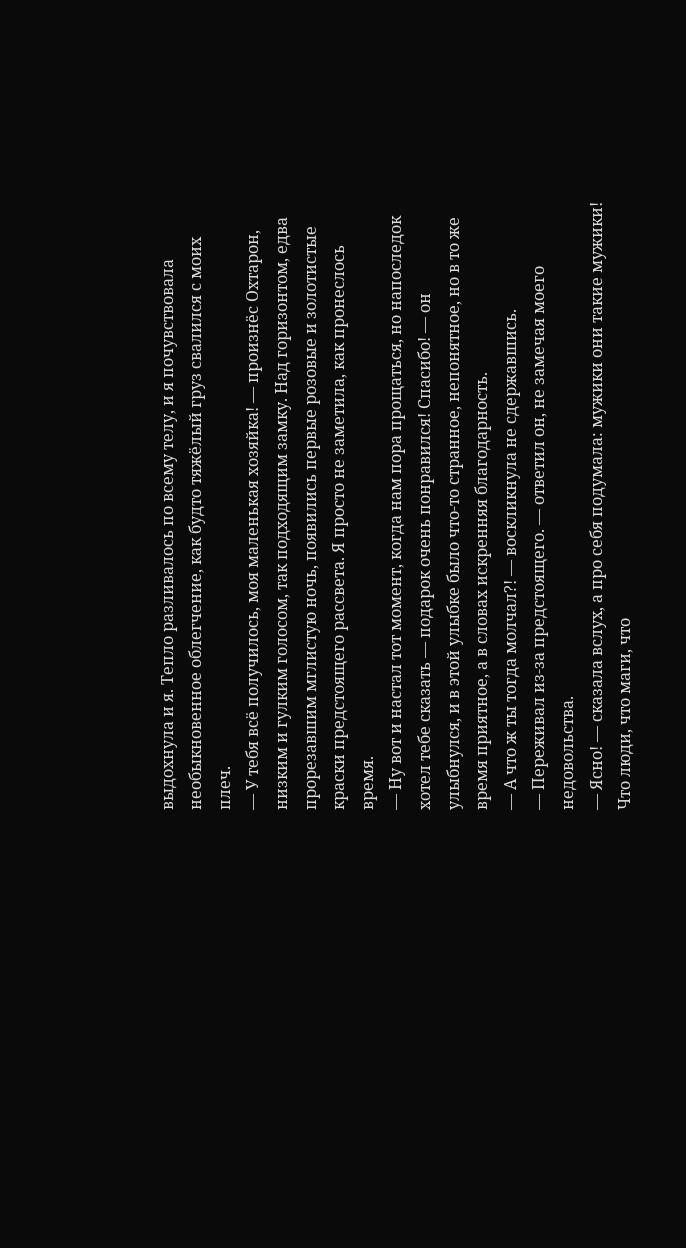выдохнула и я. Тепло разливалось по всему телу, и я почувствовала необыкновенное облегчение, как будто тяжёлый груз свалился с моих плеч.
— У тебя всё получилось, моя маленькая хозяйка! — произнёс Охтарон, низким и гулким голосом, так подходящим замку. Над горизонтом, едва прорезавшим мглистую ночь, появились первые розовые и золотистые краски предстоящего рассвета. Я просто не заметила, как пронеслось время.
— Ну вот и настал тот момент, когда нам пора прощаться, но напоследок хотел тебе сказать — подарок очень понравился! Спасибо! — он улыбнулся, и в этой улыбке было что-то странное, непонятное, но в то же время приятное, а в словах искренняя благодарность.
— А что ж ты тогда молчал?! — воскликнула не сдержавшись.
— Переживал из-за предстоящего. — ответил он, не замечая моего недовольства.
— Ясно! — сказала вслух, а про себя подумала: мужики они такие мужики! Что люди, что маги, что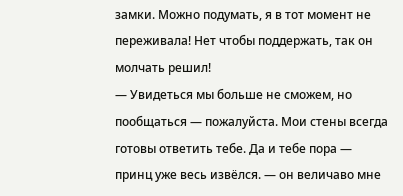замки. Можно подумать, я в тот момент не переживала! Нет чтобы поддержать, так он молчать решил!
— Увидеться мы больше не сможем, но пообщаться — пожалуйста. Мои стены всегда готовы ответить тебе. Да и тебе пора — принц уже весь извёлся. — он величаво мне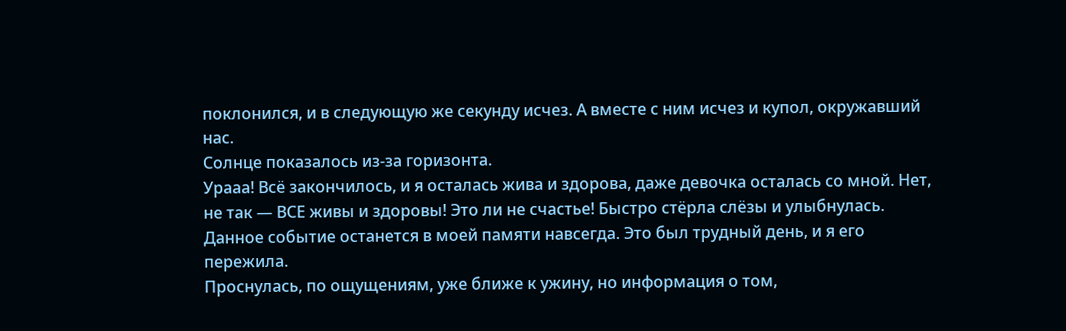поклонился, и в следующую же секунду исчез. А вместе с ним исчез и купол, окружавший нас.
Солнце показалось из-за горизонта.
Урааа! Всё закончилось, и я осталась жива и здорова, даже девочка осталась со мной. Нет, не так — ВСЕ живы и здоровы! Это ли не счастье! Быстро стёрла слёзы и улыбнулась. Данное событие останется в моей памяти навсегда. Это был трудный день, и я его пережила.
Проснулась, по ощущениям, уже ближе к ужину, но информация о том,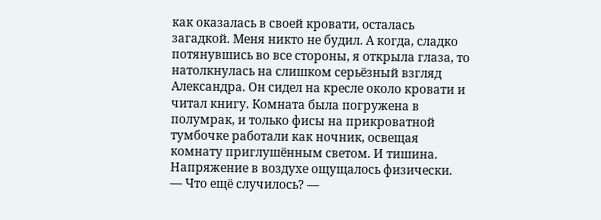как оказалась в своей кровати, осталась загадкой. Меня никто не будил. А когда, сладко потянувшись во все стороны, я открыла глаза, то натолкнулась на слишком серьёзный взгляд Александра. Он сидел на кресле около кровати и читал книгу. Комната была погружена в полумрак, и только фисы на прикроватной тумбочке работали как ночник, освещая комнату приглушённым светом. И тишина. Напряжение в воздухе ощущалось физически.
— Что ещё случилось? —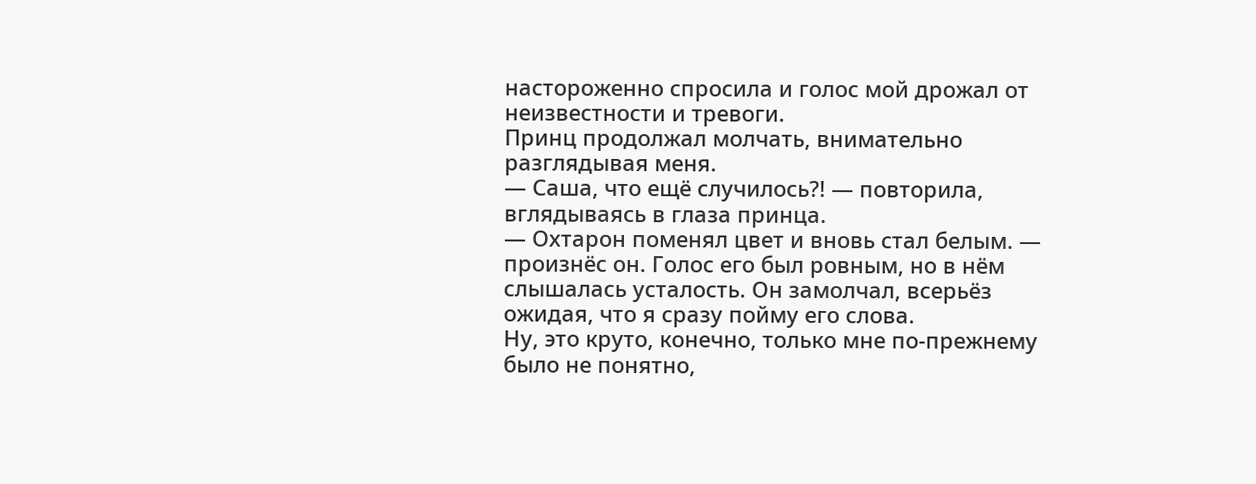настороженно спросила и голос мой дрожал от неизвестности и тревоги.
Принц продолжал молчать, внимательно разглядывая меня.
— Саша, что ещё случилось?! — повторила, вглядываясь в глаза принца.
— Охтарон поменял цвет и вновь стал белым. — произнёс он. Голос его был ровным, но в нём слышалась усталость. Он замолчал, всерьёз ожидая, что я сразу пойму его слова.
Ну, это круто, конечно, только мне по-прежнему было не понятно,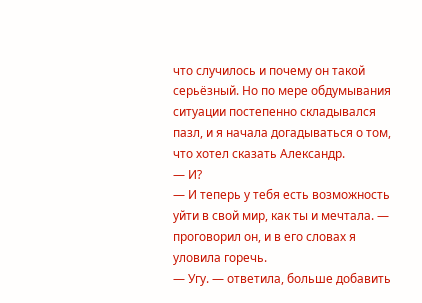что случилось и почему он такой серьёзный. Но по мере обдумывания ситуации постепенно складывался пазл, и я начала догадываться о том, что хотел сказать Александр.
— И?
— И теперь у тебя есть возможность уйти в свой мир, как ты и мечтала. — проговорил он, и в его словах я уловила горечь.
— Угу. — ответила, больше добавить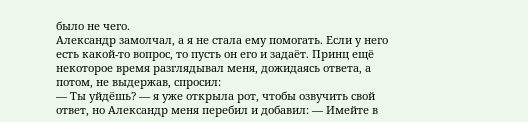было не чего.
Александр замолчал, а я не стала ему помогать. Если у него есть какой-то вопрос, то пусть он его и задаёт. Принц ещё некоторое время разглядывал меня, дожидаясь ответа, а потом, не выдержав, спросил:
— Ты уйдёшь? — я уже открыла рот, чтобы озвучить свой ответ, но Александр меня перебил и добавил: — Имейте в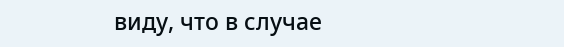виду, что в случае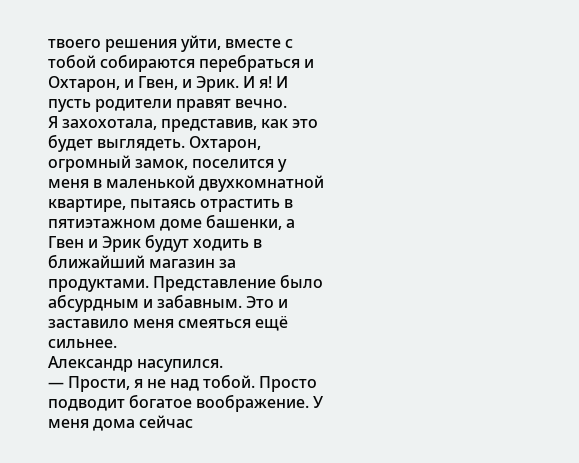твоего решения уйти, вместе с тобой собираются перебраться и Охтарон, и Гвен, и Эрик. И я! И пусть родители правят вечно.
Я захохотала, представив, как это будет выглядеть. Охтарон, огромный замок, поселится у меня в маленькой двухкомнатной квартире, пытаясь отрастить в пятиэтажном доме башенки, а Гвен и Эрик будут ходить в ближайший магазин за продуктами. Представление было абсурдным и забавным. Это и заставило меня смеяться ещё сильнее.
Александр насупился.
— Прости, я не над тобой. Просто подводит богатое воображение. У меня дома сейчас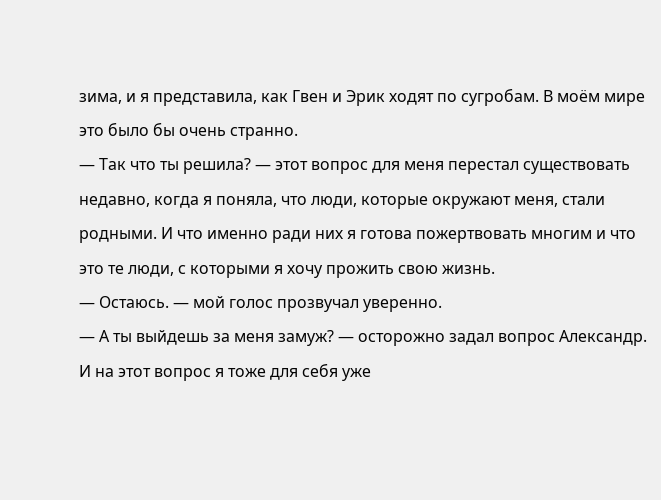зима, и я представила, как Гвен и Эрик ходят по сугробам. В моём мире это было бы очень странно.
— Так что ты решила? — этот вопрос для меня перестал существовать недавно, когда я поняла, что люди, которые окружают меня, стали родными. И что именно ради них я готова пожертвовать многим и что это те люди, с которыми я хочу прожить свою жизнь.
— Остаюсь. — мой голос прозвучал уверенно.
— А ты выйдешь за меня замуж? — осторожно задал вопрос Александр.
И на этот вопрос я тоже для себя уже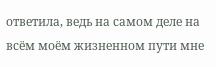ответила, ведь на самом деле на всём моём жизненном пути мне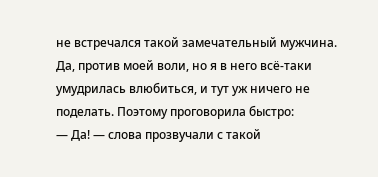не встречался такой замечательный мужчина. Да, против моей воли, но я в него всё-таки умудрилась влюбиться, и тут уж ничего не поделать. Поэтому проговорила быстро:
— Да! — слова прозвучали с такой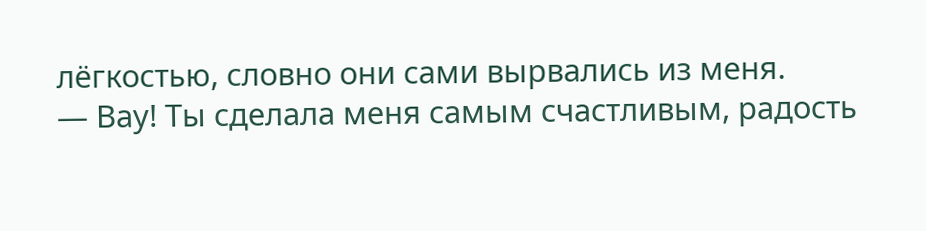лёгкостью, словно они сами вырвались из меня.
— Вау! Ты сделала меня самым счастливым, радость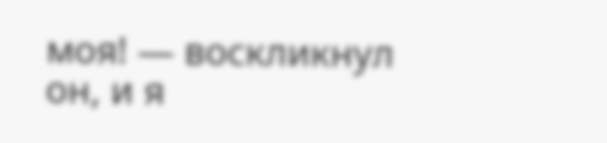моя! — воскликнул он, и я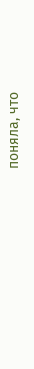поняла, что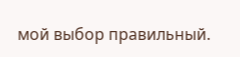мой выбор правильный.